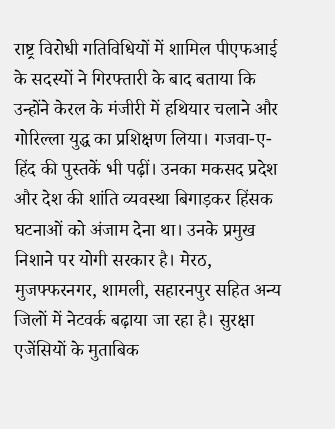राष्ट्र विरोधी गतिविधियों में शामिल पीएफआई के सदस्यों ने गिरफ्तारी के बाद बताया कि उन्होंने केरल के मंजीरी में हथियार चलाने और गोरिल्ला युद्ध का प्रशिक्षण लिया। गजवा-ए-हिंद की पुस्तकें भी पढ़ीं। उनका मकसद प्रदेश और देश की शांति व्यवस्था बिगाड़कर हिंसक घटनाओं को अंजाम देना था। उनके प्रमुख निशाने पर योगी सरकार है। मेरठ, मुजफ्फरनगर, शामली, सहारनपुर सहित अन्य जिलों में नेटवर्क बढ़ाया जा रहा है। सुरक्षा एजेंसियों के मुताबिक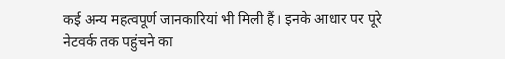कई अन्य महत्वपूर्ण जानकारियां भी मिली हैं। इनके आधार पर पूरे नेटवर्क तक पहुंचने का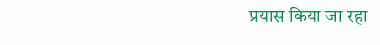प्रयास किया जा रहा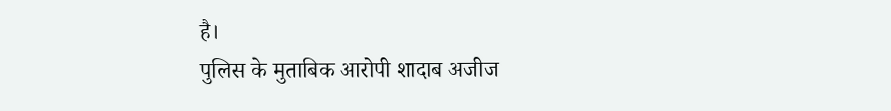है।
पुलिस के मुताबिक आरोपी शादाब अजीज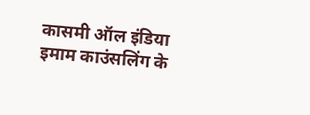कासमी ऑल इंडिया इमाम काउंसलिंग के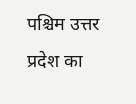पश्चिम उत्तर प्रदेश का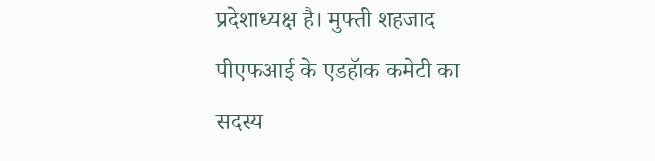प्रदेशाध्यक्ष है। मुफ्ती शहजाद पीएफआई के एडहॅाक कमेटी का सदस्य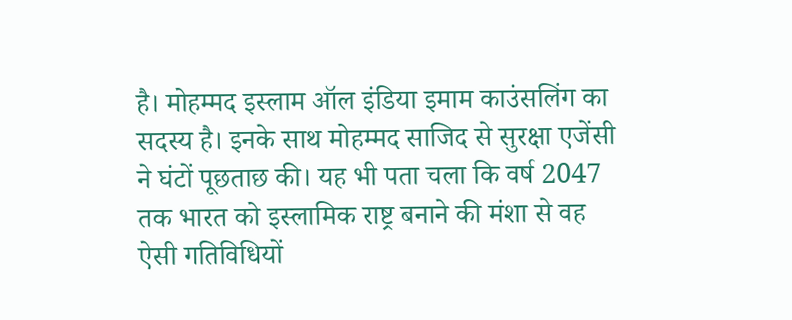है। मोहम्मद इस्लाम ऑल इंडिया इमाम काउंसलिंग का सदस्य है। इनके साथ मोहम्मद साजिद से सुरक्षा एजेंसी ने घंटों पूछताछ की। यह भी पता चला कि वर्ष 2047 तक भारत को इस्लामिक राष्ट्र बनाने की मंशा से वह ऐसी गतिविधियों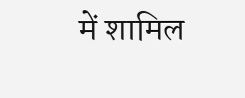में शामिल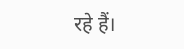रहे हैं।